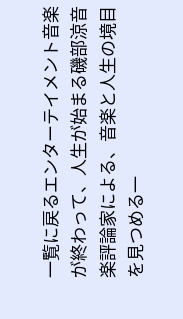一覧に戻るエンターテイメント音楽が終わって、人生が始まる磯部涼音楽評論家による、音楽と人生の境目を見つめる一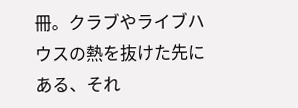冊。クラブやライブハウスの熱を抜けた先にある、それ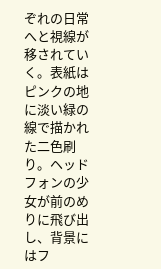ぞれの日常へと視線が移されていく。表紙はピンクの地に淡い緑の線で描かれた二色刷り。ヘッドフォンの少女が前のめりに飛び出し、背景にはフ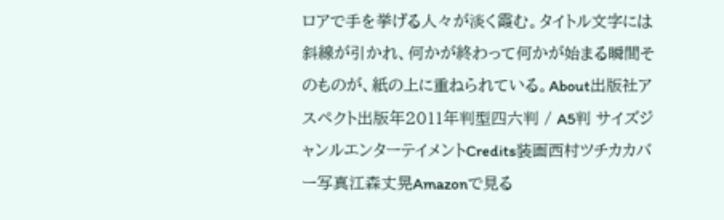ロアで手を挙げる人々が淡く霞む。タイトル文字には斜線が引かれ、何かが終わって何かが始まる瞬間そのものが、紙の上に重ねられている。About出版社アスペクト出版年2011年判型四六判 / A5判 サイズジャンルエンターテイメントCredits装画西村ツチカカバー写真江森丈晃Amazonで見る